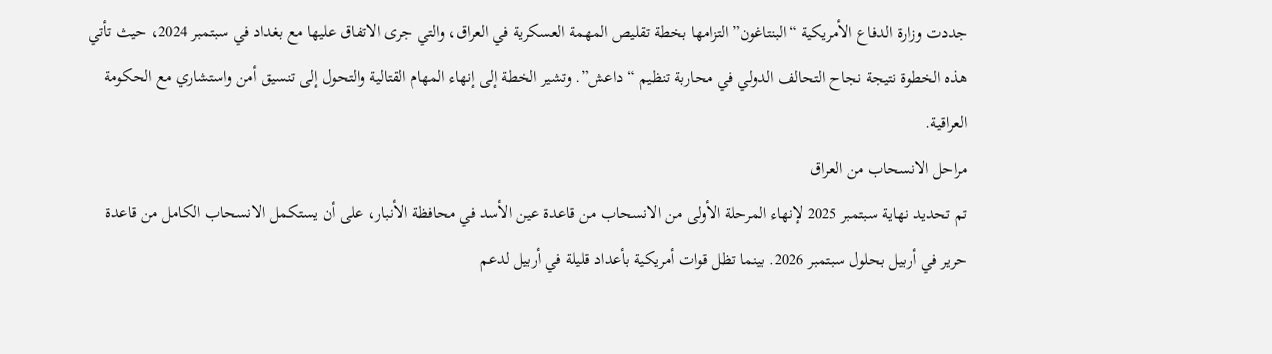جددت وزارة الدفاع الأمريكية “البنتاغون” التزامها بخطة تقليص المهمة العسكرية في العراق، والتي جرى الاتفاق عليها مع بغداد في سبتمبر 2024، حيث تأتي هذه الخطوة نتيجة نجاح التحالف الدولي في محاربة تنظيم “داعش”. وتشير الخطة إلى إنهاء المهام القتالية والتحول إلى تنسيق أمن واستشاري مع الحكومة العراقية.
مراحل الانسحاب من العراق
تم تحديد نهاية سبتمبر 2025 لإنهاء المرحلة الأولى من الانسحاب من قاعدة عين الأسد في محافظة الأنبار، على أن يستكمل الانسحاب الكامل من قاعدة حرير في أربيل بحلول سبتمبر 2026. بينما تظل قوات أمريكية بأعداد قليلة في أربيل لدعم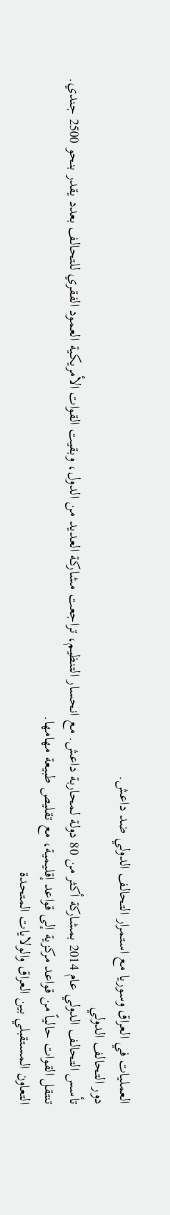العمليات في العراق وسوريا مع استمرار التحالف الدولي ضد داعش.
دور التحالف الدولي
تأسس التحالف الدولي عام 2014 بمشاركة أكثر من 80 دولة لمحاربة داعش. مع انحسار التنظيم، تراجعت مشاركة العديد من الدول، وبقيت القوات الأمريكية العمود الفقري للتحالف بعدد يقدر بنحو 2500 جندي. تنتقل القوات حالياً من قواعد مركزية إلى قواعد إقليمية، مع تقليص طبيعة مهامها.
التعاون المستقبلي بين العراق والولايات المتحدة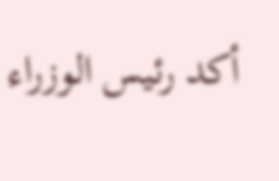أكد رئيس الوزراء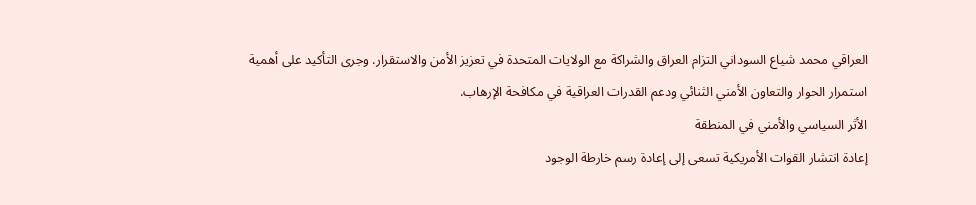العراقي محمد شياع السوداني التزام العراق والشراكة مع الولايات المتحدة في تعزيز الأمن والاستقرار. وجرى التأكيد على أهمية استمرار الحوار والتعاون الأمني الثنائي ودعم القدرات العراقية في مكافحة الإرهاب.
الأثر السياسي والأمني في المنطقة
إعادة انتشار القوات الأمريكية تسعى إلى إعادة رسم خارطة الوجود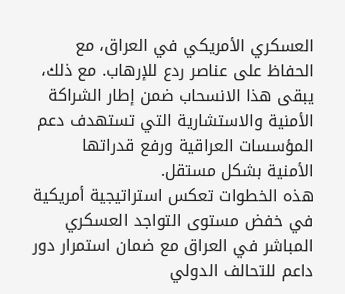العسكري الأمريكي في العراق، مع الحفاظ على عناصر ردع للإرهاب. مع ذلك، يبقى هذا الانسحاب ضمن إطار الشراكة الأمنية والاستشارية التي تستهدف دعم المؤسسات العراقية ورفع قدراتها الأمنية بشكل مستقل.
هذه الخطوات تعكس استراتيجية أمريكية في خفض مستوى التواجد العسكري المباشر في العراق مع ضمان استمرار دور داعم للتحالف الدولي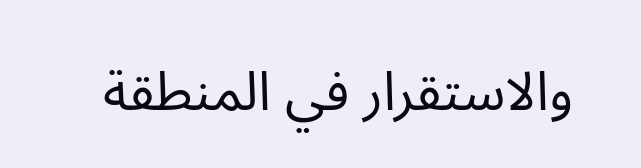والاستقرار في المنطقة